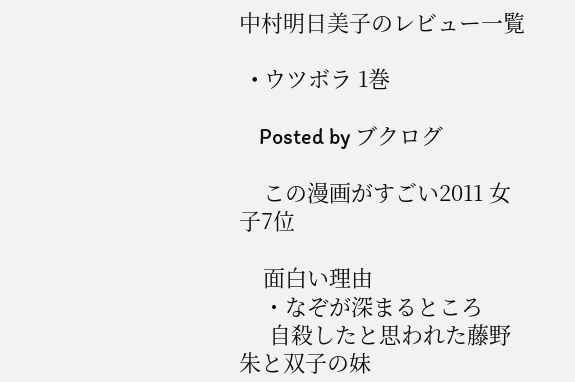中村明日美子のレビュー一覧

  • ウツボラ 1巻

    Posted by ブクログ

    この漫画がすごい2011 女子7位

    面白い理由
    ・なぞが深まるところ
     自殺したと思われた藤野朱と双子の妹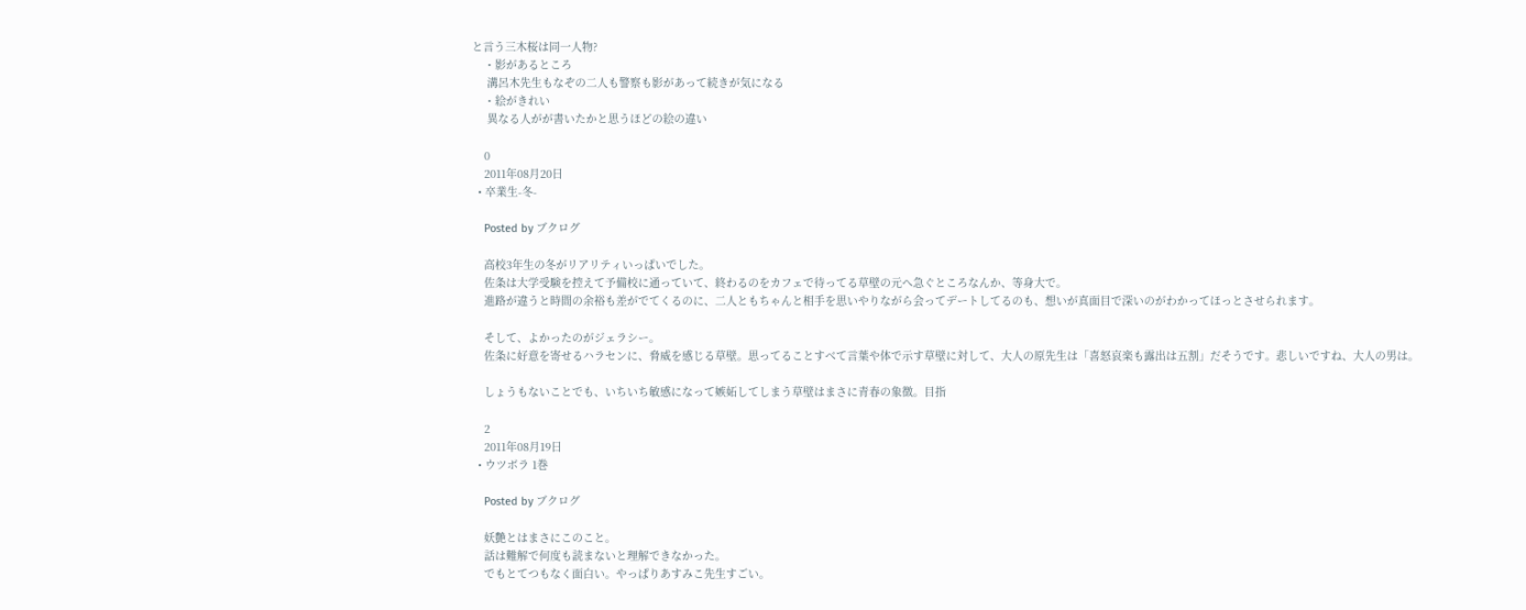と言う三木桜は同一人物?
    ・影があるところ
     溝呂木先生もなぞの二人も警察も影があって続きが気になる
    ・絵がきれい
     異なる人がが書いたかと思うほどの絵の違い

    0
    2011年08月20日
  • 卒業生-冬-

    Posted by ブクログ

    高校3年生の冬がリアリティいっぱいでした。
    佐条は大学受験を控えて予備校に通っていて、終わるのをカフェで待ってる草壁の元へ急ぐところなんか、等身大で。
    進路が違うと時間の余裕も差がでてくるのに、二人ともちゃんと相手を思いやりながら会ってデートしてるのも、想いが真面目で深いのがわかってほっとさせられます。

    そして、よかったのがジェラシー。
    佐条に好意を寄せるハラセンに、脅威を感じる草壁。思ってることすべて言葉や体で示す草壁に対して、大人の原先生は「喜怒哀楽も露出は五割」だそうです。悲しいですね、大人の男は。

    しょうもないことでも、いちいち敏感になって嫉妬してしまう草壁はまさに青春の象徴。目指

    2
    2011年08月19日
  • ウツボラ 1巻

    Posted by ブクログ

    妖艶とはまさにこのこと。
    話は難解で何度も読まないと理解できなかった。
    でもとてつもなく面白い。やっぱりあすみこ先生すごい。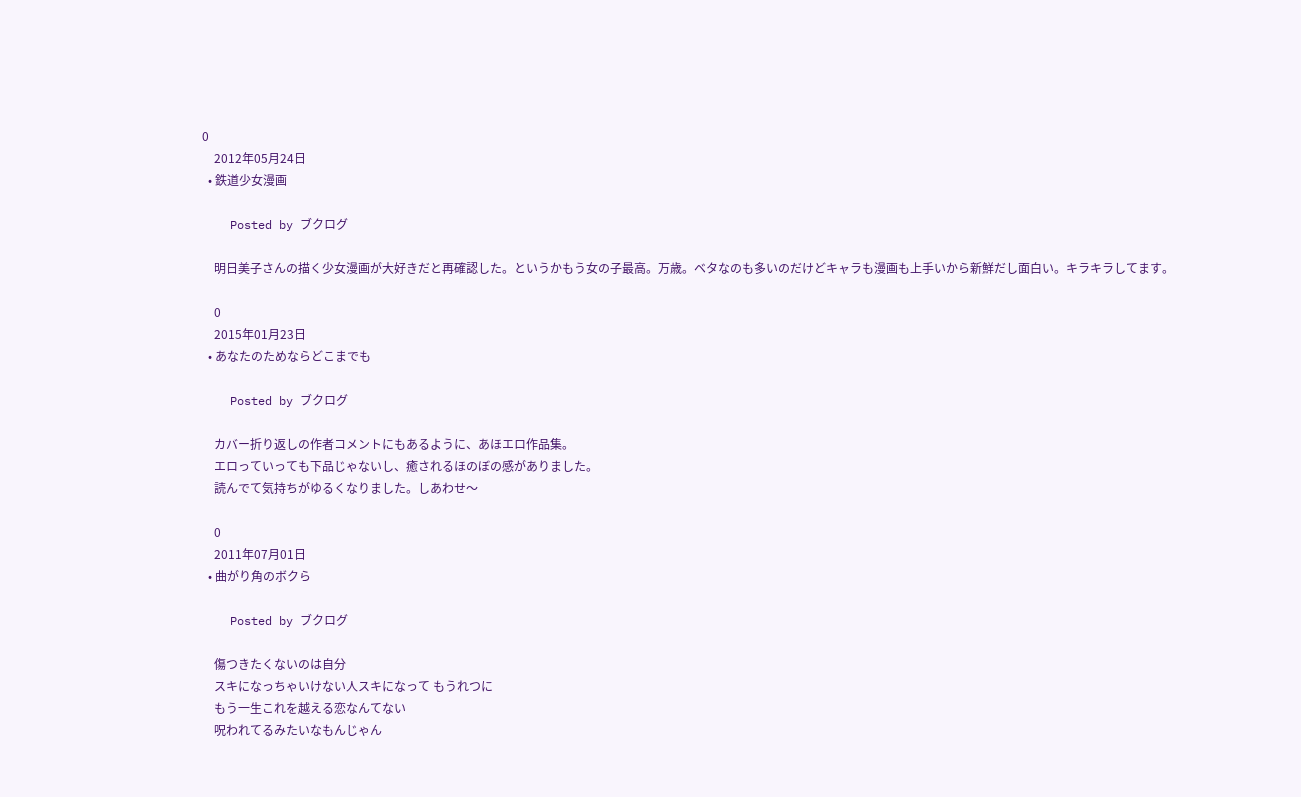0
    2012年05月24日
  • 鉄道少女漫画

    Posted by ブクログ

    明日美子さんの描く少女漫画が大好きだと再確認した。というかもう女の子最高。万歳。ベタなのも多いのだけどキャラも漫画も上手いから新鮮だし面白い。キラキラしてます。

    0
    2015年01月23日
  • あなたのためならどこまでも

    Posted by ブクログ

    カバー折り返しの作者コメントにもあるように、あほエロ作品集。
    エロっていっても下品じゃないし、癒されるほのぼの感がありました。
    読んでて気持ちがゆるくなりました。しあわせ〜

    0
    2011年07月01日
  • 曲がり角のボクら

    Posted by ブクログ

    傷つきたくないのは自分
    スキになっちゃいけない人スキになって もうれつに
    もう一生これを越える恋なんてない
    呪われてるみたいなもんじゃん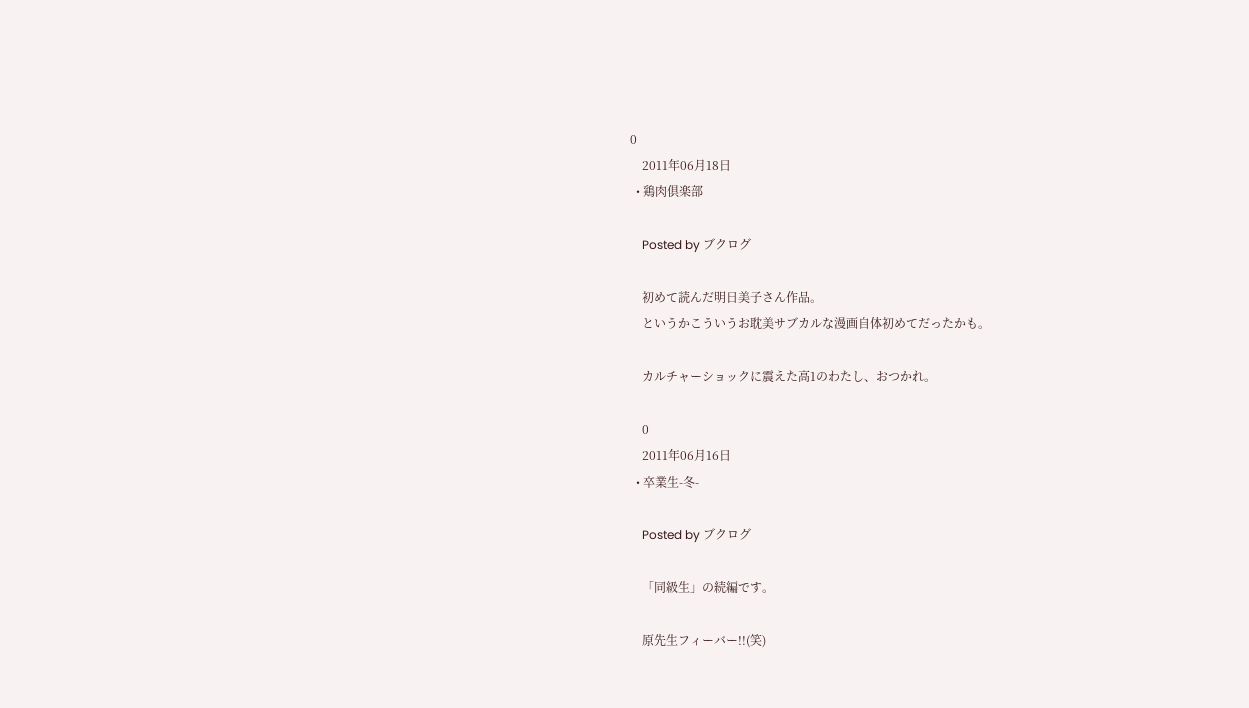0
    2011年06月18日
  • 鶏肉倶楽部

    Posted by ブクログ

    初めて読んだ明日美子さん作品。
    というかこういうお耽美サブカルな漫画自体初めてだったかも。

    カルチャーショックに震えた高1のわたし、おつかれ。

    0
    2011年06月16日
  • 卒業生-冬-

    Posted by ブクログ

    「同級生」の続編です。

    原先生フィーバー!!(笑)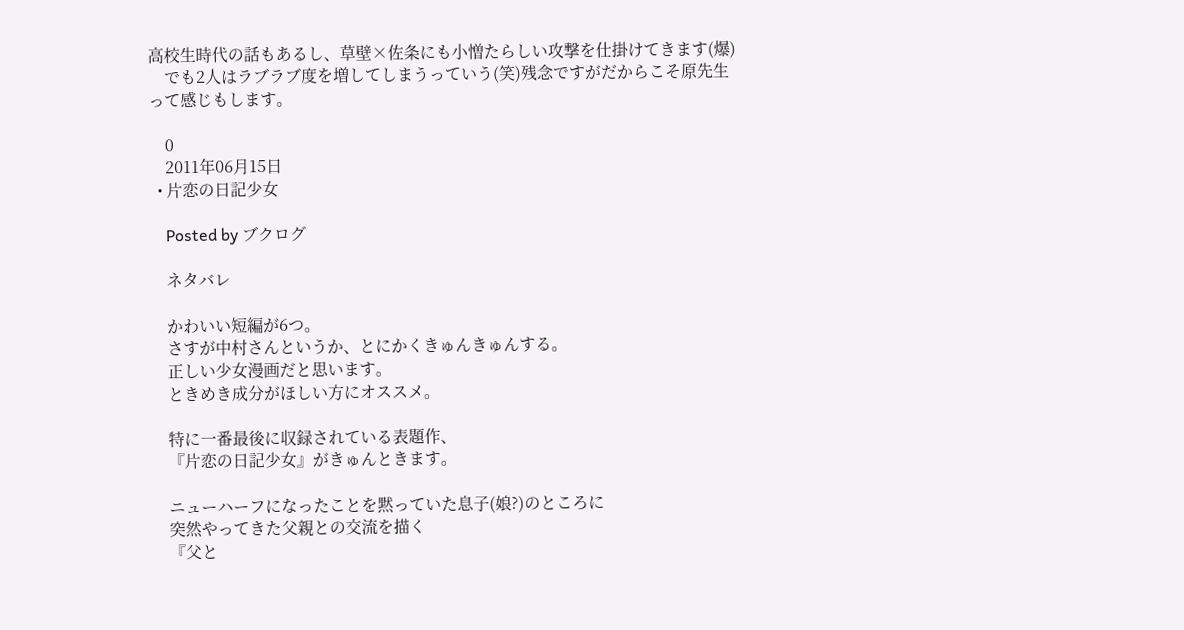高校生時代の話もあるし、草壁×佐条にも小憎たらしい攻撃を仕掛けてきます(爆)
    でも2人はラブラブ度を増してしまうっていう(笑)残念ですがだからこそ原先生って感じもします。

    0
    2011年06月15日
  • 片恋の日記少女

    Posted by ブクログ

    ネタバレ

    かわいい短編が6つ。
    さすが中村さんというか、とにかくきゅんきゅんする。
    正しい少女漫画だと思います。
    ときめき成分がほしい方にオススメ。

    特に一番最後に収録されている表題作、
    『片恋の日記少女』がきゅんときます。

    ニューハーフになったことを黙っていた息子(娘?)のところに
    突然やってきた父親との交流を描く
    『父と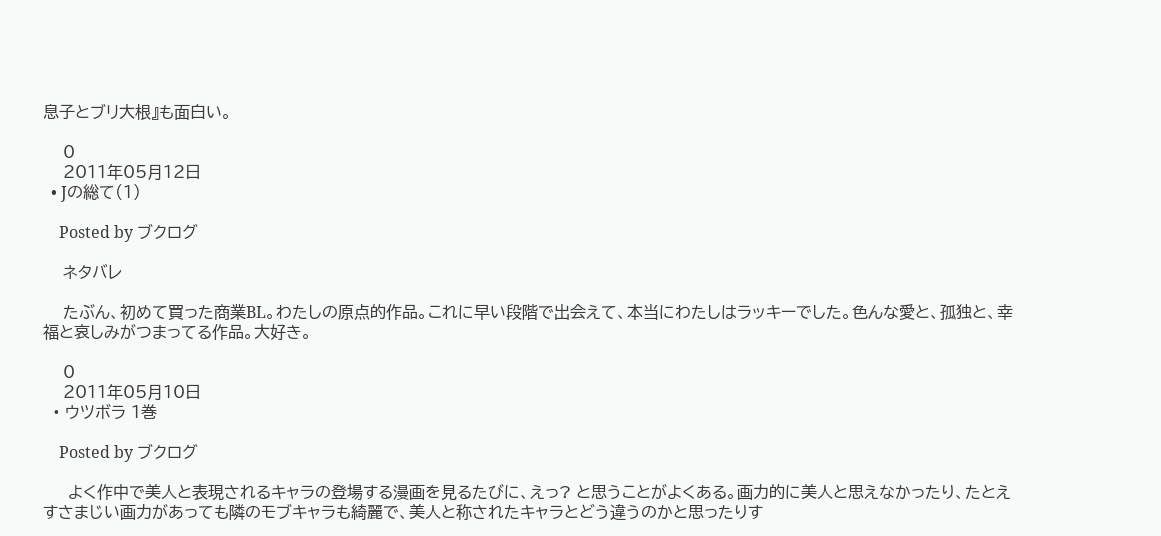息子とブリ大根』も面白い。

    0
    2011年05月12日
  • Jの総て(1)

    Posted by ブクログ

    ネタバレ

    たぶん、初めて買った商業BL。わたしの原点的作品。これに早い段階で出会えて、本当にわたしはラッキーでした。色んな愛と、孤独と、幸福と哀しみがつまってる作品。大好き。

    0
    2011年05月10日
  • ウツボラ 1巻

    Posted by ブクログ

     よく作中で美人と表現されるキャラの登場する漫画を見るたびに、えっ? と思うことがよくある。画力的に美人と思えなかったり、たとえすさまじい画力があっても隣のモブキャラも綺麗で、美人と称されたキャラとどう違うのかと思ったりす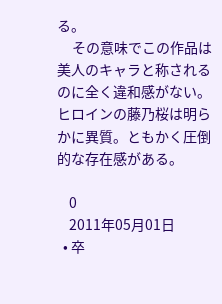る。
     その意味でこの作品は美人のキャラと称されるのに全く違和感がない。ヒロインの藤乃桜は明らかに異質。ともかく圧倒的な存在感がある。

    0
    2011年05月01日
  • 卒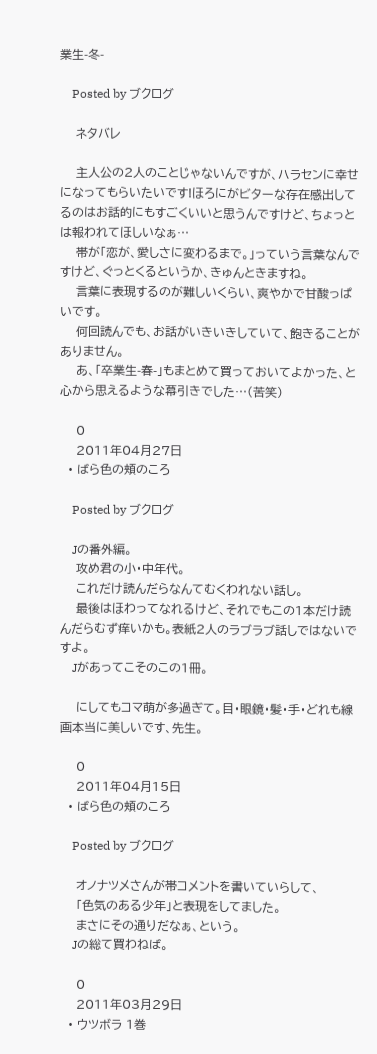業生-冬-

    Posted by ブクログ

    ネタバレ

    主人公の2人のことじゃないんですが、ハラセンに幸せになってもらいたいです!ほろにがビターな存在感出してるのはお話的にもすごくいいと思うんですけど、ちょっとは報われてほしいなぁ…
    帯が「恋が、愛しさに変わるまで。」っていう言葉なんですけど、ぐっとくるというか、きゅんときますね。
    言葉に表現するのが難しいくらい、爽やかで甘酸っぱいです。
    何回読んでも、お話がいきいきしていて、飽きることがありません。
    あ、「卒業生-春-」もまとめて買っておいてよかった、と心から思えるような幕引きでした…(苦笑)

    0
    2011年04月27日
  • ばら色の頬のころ

    Posted by ブクログ

    Jの番外編。
    攻め君の小・中年代。
    これだけ読んだらなんてむくわれない話し。
    最後はほわってなれるけど、それでもこの1本だけ読んだらむず痒いかも。表紙2人のラブラブ話しではないですよ。
    Jがあってこそのこの1冊。

    にしてもコマ萌が多過ぎて。目・眼鏡・髪・手・どれも線画本当に美しいです、先生。

    0
    2011年04月15日
  • ばら色の頬のころ

    Posted by ブクログ

    オノナツメさんが帯コメントを書いていらして、
    「色気のある少年」と表現をしてました。
    まさにその通りだなぁ、という。
    Jの総て買わねば。

    0
    2011年03月29日
  • ウツボラ 1巻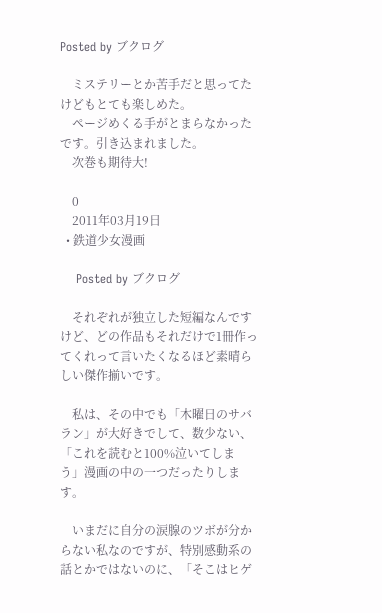Posted by ブクログ

    ミステリーとか苦手だと思ってたけどもとても楽しめた。
    ページめくる手がとまらなかったです。引き込まれました。
    次巻も期待大!

    0
    2011年03月19日
  • 鉄道少女漫画

    Posted by ブクログ

    それぞれが独立した短編なんですけど、どの作品もそれだけで1冊作ってくれって言いたくなるほど素晴らしい傑作揃いです。

    私は、その中でも「木曜日のサバラン」が大好きでして、数少ない、「これを読むと100%泣いてしまう」漫画の中の一つだったりします。

    いまだに自分の涙腺のツボが分からない私なのですが、特別感動系の話とかではないのに、「そこはヒゲ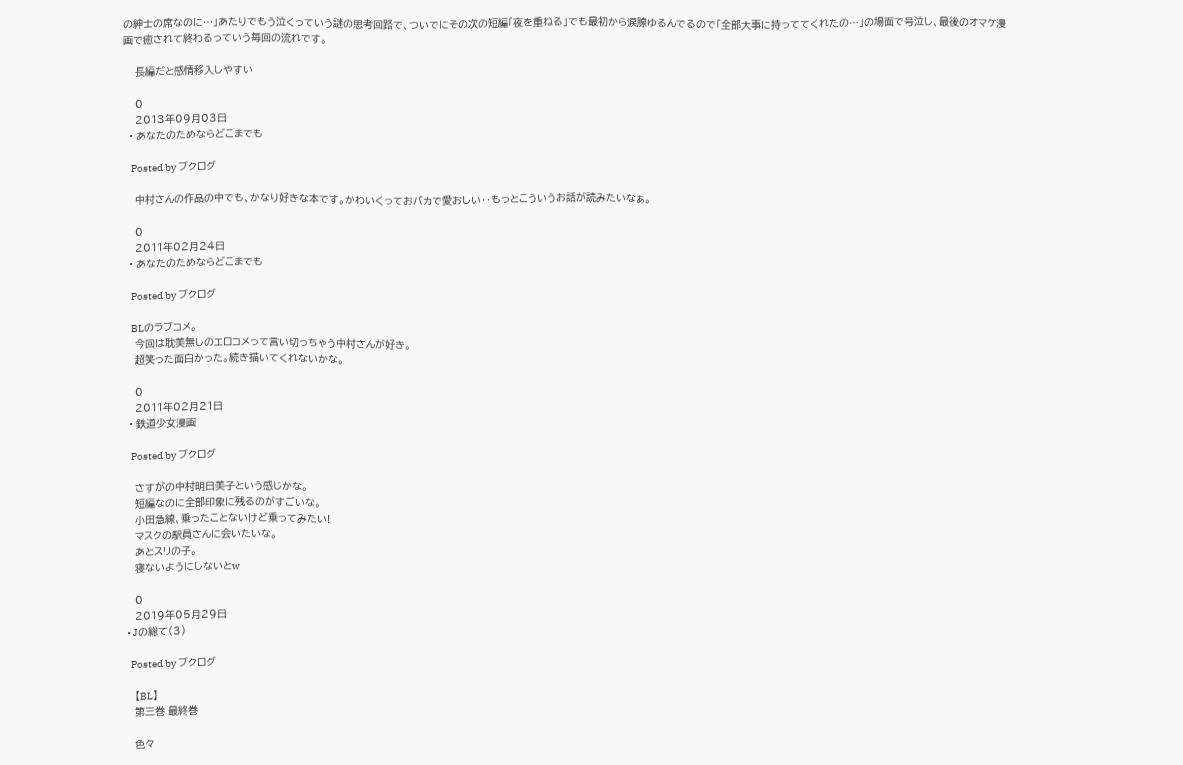の紳士の席なのに…」あたりでもう泣くっていう謎の思考回路で、ついでにその次の短編「夜を重ねる」でも最初から涙腺ゆるんでるので「全部大事に持っててくれたの…」の場面で号泣し、最後のオマケ漫画で癒されて終わるっていう毎回の流れです。

    長編だと感情移入しやすい

    0
    2013年09月03日
  • あなたのためならどこまでも

    Posted by ブクログ

    中村さんの作品の中でも、かなり好きな本です。かわいくっておバカで愛おしい‥もっとこういうお話が読みたいなぁ。

    0
    2011年02月24日
  • あなたのためならどこまでも

    Posted by ブクログ

    BLのラブコメ。
    今回は耽美無しのエロコメって言い切っちゃう中村さんが好き。
    超笑った面白かった。続き描いてくれないかな。

    0
    2011年02月21日
  • 鉄道少女漫画

    Posted by ブクログ

    さすがの中村明日美子という感じかな。
    短編なのに全部印象に残るのがすごいな。
    小田急線、乗ったことないけど乗ってみたい!
    マスクの駅員さんに会いたいな。
    あとスリの子。
    寝ないようにしないとw

    0
    2019年05月29日
  • Jの総て(3)

    Posted by ブクログ

    【BL】
    第三巻 最終巻

    色々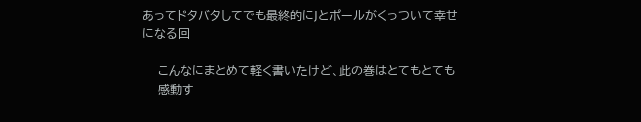あってドタバタしてでも最終的にJとポールがくっついて幸せになる回

    こんなにまとめて軽く書いたけど、此の巻はとてもとても
    感動す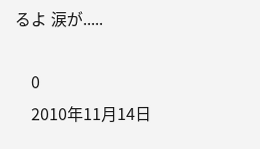るよ 涙が.....

    0
    2010年11月14日